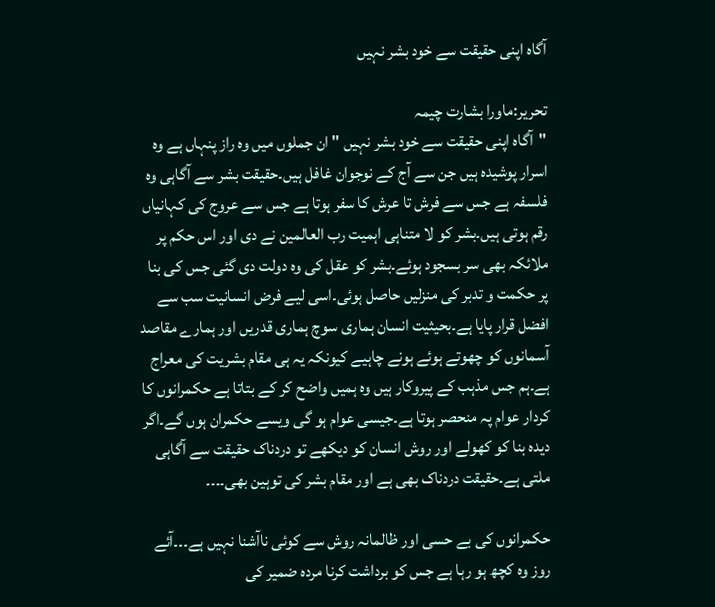آگاہ اپنی حقیقت سے خود بشر نہیں

تحریر:ماورا بشارت چیمہ
"آگاہ اپنی حقیقت سے خود بشر نہیں " ان جملوں میں وہ راز پنہاں ہے وہ اسرار پوشیدہ ہیں جن سے آج کے نوجوان غافل ہیں۔حقیقت بشر سے آگاہی وہ فلسفہ ہے جس سے فرش تا عرش کا سفر ہوتا ہے جس سے عروج کی کہانیاں رقم ہوتی ہیں۔بشر کو لا متناہی اہمیت رب العالمین نے دی اور اس حکم پر ملائکہ بھی سر بسجود ہوئے۔بشر کو عقل کی وہ دولت دی گئی جس کی بنا پر حکمت و تدبر کی منزلیں حاصل ہوئی۔اسی لیے فرض انسانیت سب سے افضل قرار پایا ہے۔بحیثیت انسان ہماری سوچ ہماری قدریں اور ہمارے مقاصد آسمانوں کو چھوتے ہوئے ہونے چاہیے کیونکہ یہ ہی مقام بشریت کی معراج ہے۔ہم جس مذہب کے پیروکار ہیں وہ ہمیں واضح کر کے بتاتا ہے حکمرانوں کا کردار عوام پہ منحصر ہوتا ہے۔جیسی عوام ہو گی ویسے حکمران ہوں گے۔اگر دیدہ بنا کو کھولے اور روش انسان کو دیکھے تو دردناک حقیقت سے آگاہی ملتی ہے۔حقیقت دردناک بھی ہے اور مقام بشر کی توہین بھی۔۔۔۔

حکمرانوں کی بے حسی اور ظالمانہ روش سے کوئی ناآشنا نہیں ہے۔۔۔آئے روز وہ کچھ ہو رہا ہے جس کو برداشت کرنا مردہ ضمیر کی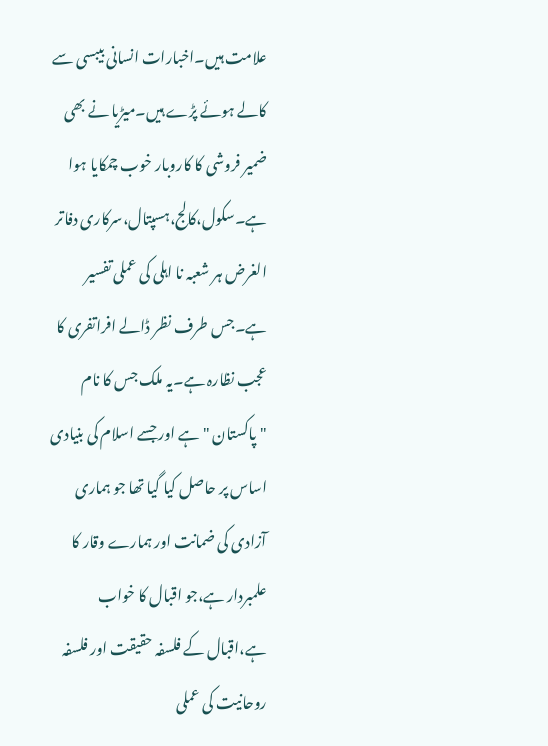علامت ہیں۔اخبارات انسانی بیبسی سے کالے ہوئے پڑے ہیں۔میڑیا نے بھی ضمیر فروشی کا کاروبار خوب چمکایا ہوا ہے۔سکول،کالج،ہسپتال،سرکاری دفاتر الغرض ہر شعبہ نا اہلی کی عملی تفسیر ہے۔جس طرف نظر ڈالے افراتفری کا عجب نظارہ ہے۔یہ ملک جس کا نام "پاکستان "ہے اور جسے اسلام کی بنیادی اساس پر حاصل کیا گیا تھا جو ہماری آزادی کی ضمانت اور ہمارے وقار کا علمبردار ہے،جو اقبال کا خواب ہے،اقبال کے فلسفہ حقیقت اور فلسفہ روحانیت کی عملی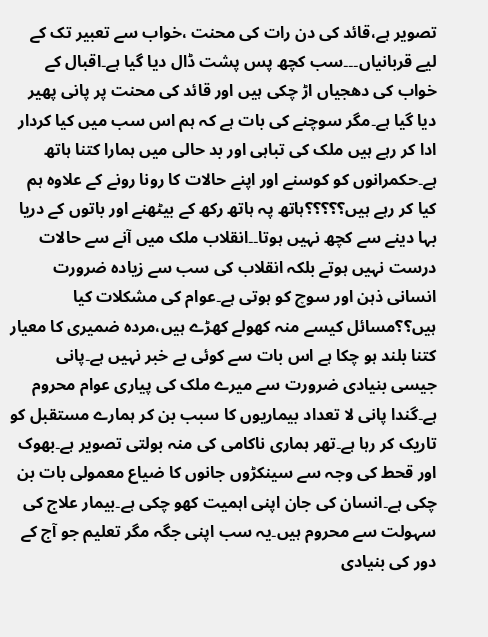تصویر ہے،قائد کی دن رات کی محنت ،خواب سے تعبیر تک کے لیے قربانیاں۔۔۔سب کچھ پس پشت ڈال دیا گیا ہے۔اقبال کے خواب کی دھجیاں اڑ چکی ہیں اور قائد کی محنت پر پانی پھیر دیا گیا ہے۔مگر سوچنے کی بات ہے کہ ہم اس سب میں کیا کردار ادا کر رہے ہیں ملک کی تباہی اور بد حالی میں ہمارا کتنا ہاتھ ہے۔حکمرانوں کو کوسنے اور اپنے حالات کا رونا رونے کے علاوہ ہم کیا کر رہے ہیں؟؟؟؟؟ہاتھ پہ ہاتھ رکھ کے بیٹھنے اور باتوں کے دریا بہا دینے سے کچھ نہیں ہوتا۔۔انقلاب ملک میں آنے سے حالات درست نہیں ہوتے بلکہ انقلاب کی سب سے زیادہ ضرورت انسانی ذہن اور سوچ کو ہوتی ہے۔عوام کی مشکلات کیا ہیں؟؟مسائل کیسے منہ کھولے کھڑے ہیں،مردہ ضمیری کا معیار کتنا بلند ہو چکا ہے اس بات سے کوئی بے خبر نہیں ہے۔پانی جیسی بنیادی ضرورت سے میرے ملک کی پیاری عوام محروم ہے۔گندا پانی لا تعداد بیماریوں کا سبب بن کر ہمارے مستقبل کو تاریک کر رہا ہے۔تھر ہماری ناکامی کی منہ بولتی تصویر ہے۔بھوک اور قحط کی وجہ سے سینکڑوں جانوں کا ضیاع معمولی بات بن چکی ہے۔انسان کی جان اپنی اہمیت کھو چکی ہے۔بیمار علاج کی سہولت سے محروم ہیں۔یہ سب اپنی جگہ مگر تعلیم جو آج کے دور کی بنیادی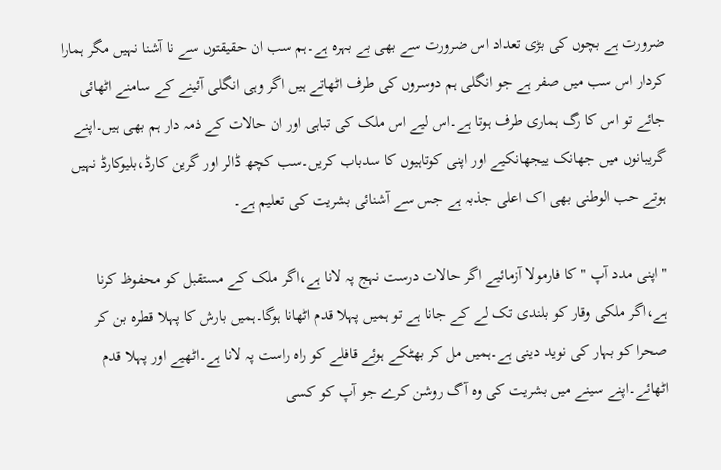ضرورت ہے بچوں کی بڑی تعداد اس ضرورت سے بھی بے بہرہ ہے۔ہم سب ان حقیقتوں سے نا آشنا نہیں مگر ہمارا کردار اس سب میں صفر ہے جو انگلی ہم دوسروں کی طرف اٹھاتے ہیں اگر وہی انگلی آئینے کے سامنے اٹھائی جائے تو اس کا رگ ہماری طرف ہوتا ہے۔اس لیے اس ملک کی تباہی اور ان حالات کے ذمہ دار ہم بھی ہیں۔اپنے گریبانوں میں جھانک ییجھانکیے اور اپنی کوتاہیوں کا سدباب کریں۔سب کچھ ڈالر اور گرین کارڈ،بلیوکارڈ نہیں ہوتے حب الوطنی بھی اک اعلی جذبہ ہے جس سے آشنائی بشریت کی تعلیم ہے۔

"اپنی مدد آپ "کا فارمولا آزمائیے اگر حالات درست نہج پہ لانا ہے،اگر ملک کے مستقبل کو محفوظ کرنا ہے،اگر ملکی وقار کو بلندی تک لے کے جانا ہے تو ہمیں پہلا قدم اٹھانا ہوگا۔ہمیں بارش کا پہلا قطرہ بن کر صحرا کو بہار کی نوید دینی ہے۔ہمیں مل کر بھٹکے ہوئے قافلے کو راہ راست پہ لانا ہے۔اٹھیے اور پہلا قدم اٹھائے۔اپنے سینے میں بشریت کی وہ آگ روشن کرے جو آپ کو کسی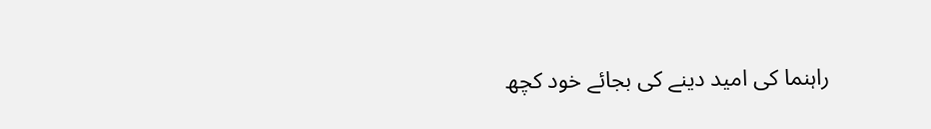راہنما کی امید دینے کی بجائے خود کچھ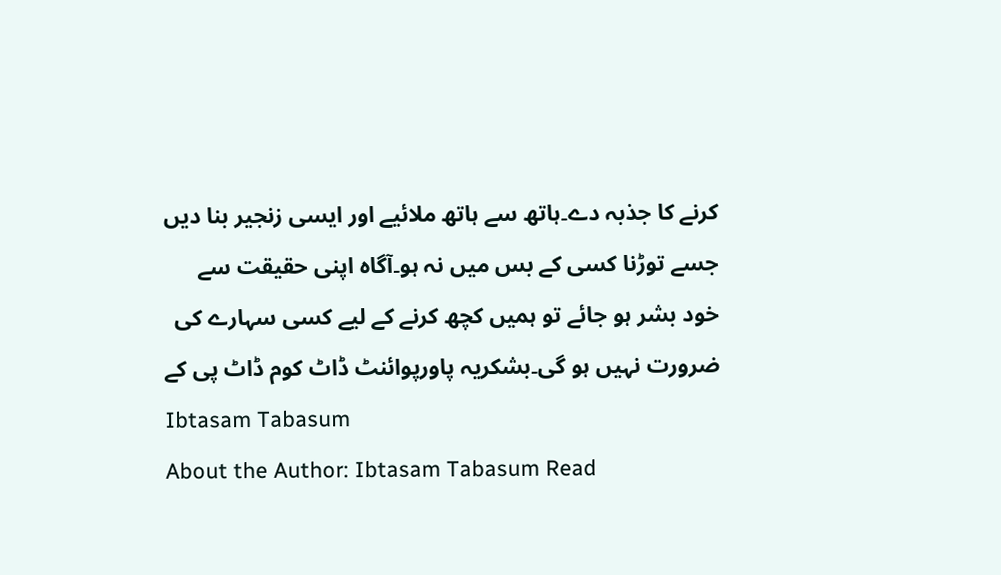کرنے کا جذبہ دے۔ہاتھ سے ہاتھ ملائیے اور ایسی زنجیر بنا دیں جسے توڑنا کسی کے بس میں نہ ہو۔آگاہ اپنی حقیقت سے خود بشر ہو جائے تو ہمیں کچھ کرنے کے لیے کسی سہارے کی ضرورت نہیں ہو گی۔بشکریہ پاورپوائنٹ ڈاٹ کوم ڈاٹ پی کے
Ibtasam Tabasum
About the Author: Ibtasam Tabasum Read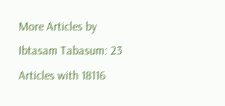More Articles by Ibtasam Tabasum: 23 Articles with 18116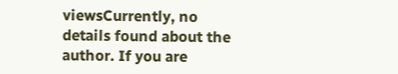viewsCurrently, no details found about the author. If you are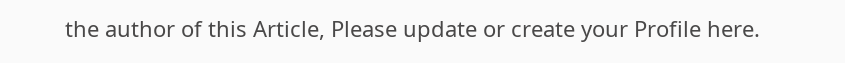the author of this Article, Please update or create your Profile here.